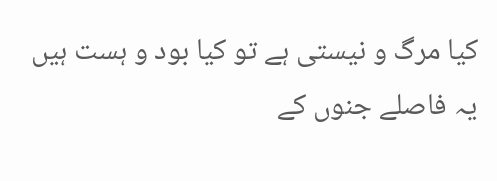کیا مرگ و نیستی ہے تو کیا بود و ہست ہیں
یہ فاصلے جنوں کے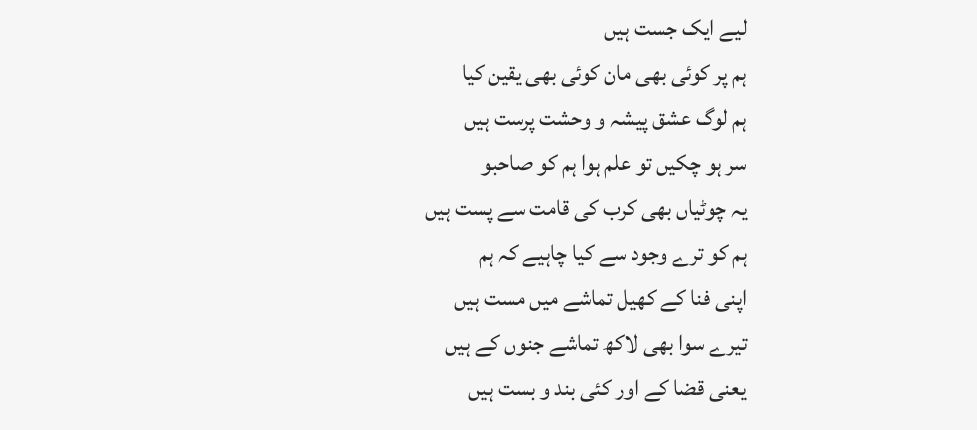لیے ایک جست ہیں
ہم پر کوئی بھی مان کوئی بھی یقین کیا
ہم لوگ عشق پیشہ و وحشت پرست ہیں
سر ہو چکیں تو علم ہوا ہم کو صاحبو
یہ چوٹیاں بھی کرب کی قامت سے پست ہیں
ہم کو ترے وجود سے کیا چاہیے کہ ہم
اپنی فنا کے کھیل تماشے میں مست ہیں
تیرے سوا بھی لاکھ تماشے جنوں کے ہیں
یعنی قضا کے اور کئی بند و بست ہیں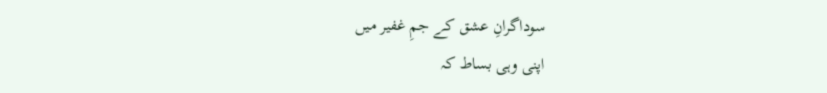سوداگرانِ عشق کے جمِ غفیر میں
اپنی وہی بساط کہ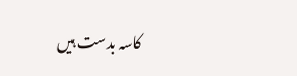کاسہ بدست ہیں